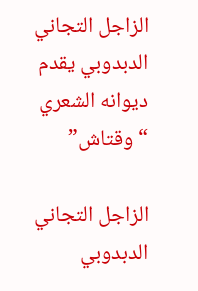الزاجل التجاني الدبدوبي يقدم ديوانه الشعري “وقتاش”

الزاجل التجاني الدبدوبي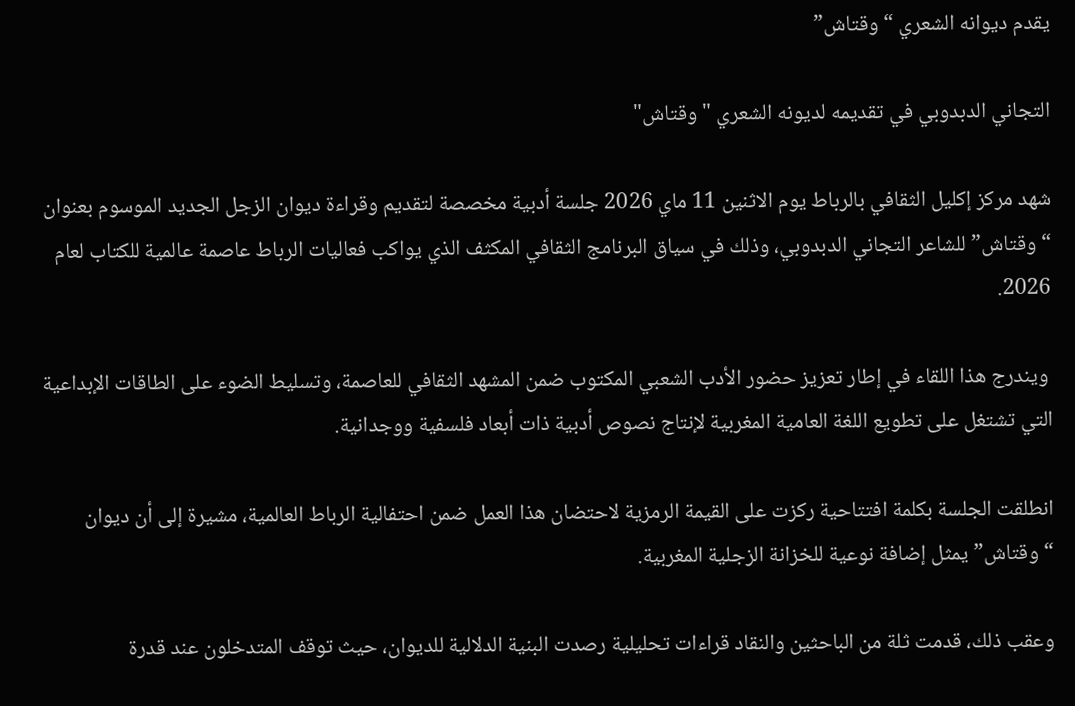يقدم ديوانه الشعري “وقتاش”

التجاني الدبدوبي في تقديمه لديونه الشعري "وقتاش"

شهد مركز إكليل الثقافي بالرباط يوم الاثنين 11 ماي 2026 جلسة أدبية مخصصة لتقديم وقراءة ديوان الزجل الجديد الموسوم بعنوان “وقتاش” للشاعر التجاني الدبدوبي، وذلك في سياق البرنامج الثقافي المكثف الذي يواكب فعاليات الرباط عاصمة عالمية للكتاب لعام 2026.

 ويندرج هذا اللقاء في إطار تعزيز حضور الأدب الشعبي المكتوب ضمن المشهد الثقافي للعاصمة، وتسليط الضوء على الطاقات الإبداعية التي تشتغل على تطويع اللغة العامية المغربية لإنتاج نصوص أدبية ذات أبعاد فلسفية ووجدانية.

انطلقت الجلسة بكلمة افتتاحية ركزت على القيمة الرمزية لاحتضان هذا العمل ضمن احتفالية الرباط العالمية، مشيرة إلى أن ديوان “وقتاش” يمثل إضافة نوعية للخزانة الزجلية المغربية.

وعقب ذلك، قدمت ثلة من الباحثين والنقاد قراءات تحليلية رصدت البنية الدلالية للديوان، حيث توقف المتدخلون عند قدرة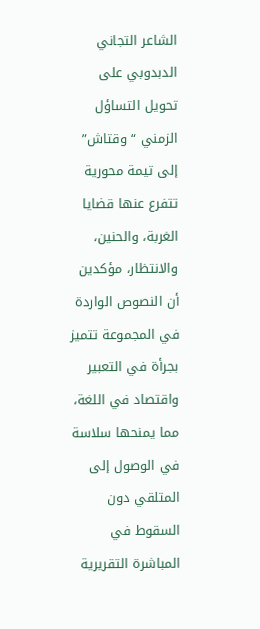الشاعر التجاني الدبدوبي على تحويل التساؤل الزمني “وقتاش” إلى تيمة محورية تتفرع عنها قضايا الغربة، والحنين، والانتظار، مؤكدين أن النصوص الواردة في المجموعة تتميز بجرأة في التعبير واقتصاد في اللغة، مما يمنحها سلاسة في الوصول إلى المتلقي دون السقوط في المباشرة التقريرية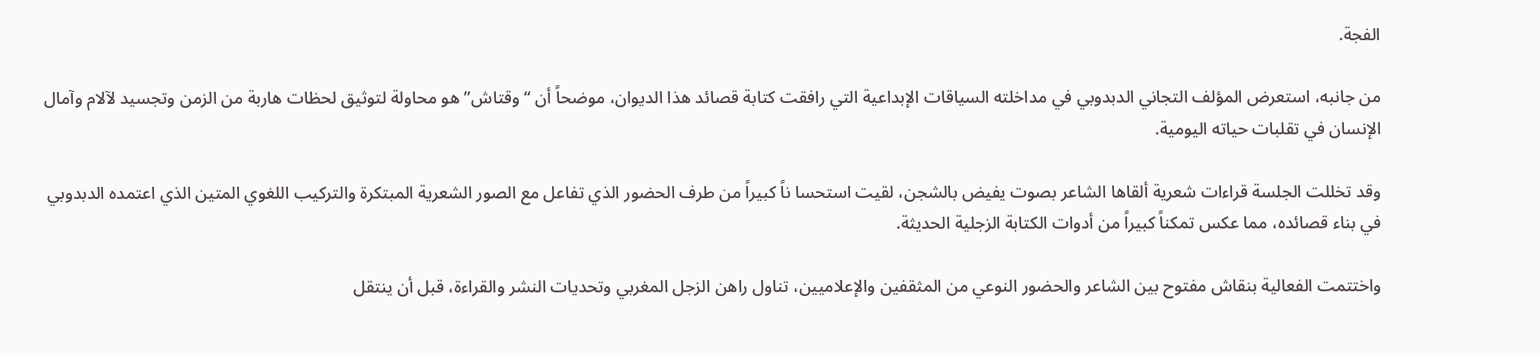الفجة.

من جانبه، استعرض المؤلف التجاني الدبدوبي في مداخلته السياقات الإبداعية التي رافقت كتابة قصائد هذا الديوان، موضحاً أن “وقتاش” هو محاولة لتوثيق لحظات هاربة من الزمن وتجسيد لآلام وآمال الإنسان في تقلبات حياته اليومية.

وقد تخللت الجلسة قراءات شعرية ألقاها الشاعر بصوت يفيض بالشجن، لقيت استحسا ناً كبيراً من طرف الحضور الذي تفاعل مع الصور الشعرية المبتكرة والتركيب اللغوي المتين الذي اعتمده الدبدوبي في بناء قصائده، مما عكس تمكناً كبيراً من أدوات الكتابة الزجلية الحديثة.

واختتمت الفعالية بنقاش مفتوح بين الشاعر والحضور النوعي من المثقفين والإعلاميين، تناول راهن الزجل المغربي وتحديات النشر والقراءة، قبل أن ينتقل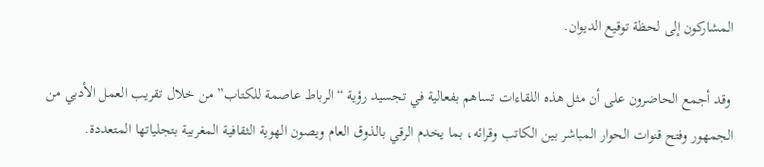المشاركون إلى لحظة توقيع الديوان.

 وقد أجمع الحاضرون على أن مثل هذه اللقاءات تساهم بفعالية في تجسيد رؤية “الرباط عاصمة للكتاب” من خلال تقريب العمل الأدبي من الجمهور وفتح قنوات الحوار المباشر بين الكاتب وقرائه، بما يخدم الرقي بالذوق العام ويصون الهوية الثقافية المغربية بتجلياتها المتعددة.